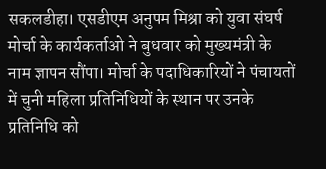सकलडीहा। एसडीएम अनुपम मिश्रा को युवा संघर्ष मोर्चा के कार्यकर्ताओ ने बुधवार को मुख्यमंत्री के नाम ज्ञापन सौंपा। मोर्चा के पदाधिकारियों ने पंचायतों में चुनी महिला प्रतिनिधियों के स्थान पर उनके प्रतिनिधि को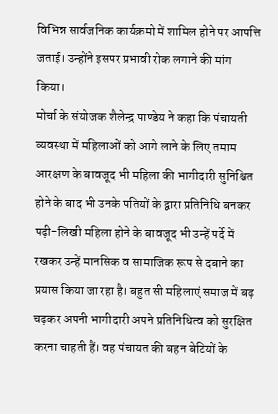विभिन्न सार्वजनिक कार्यक्रमो में शामिल होने पर आपत्ति जताई। उन्होंने इसपर प्रभावी रोक लगाने की मांग किया।
मोर्चा के संयोजक शैलेन्द्र पाण्डेय ने कहा कि पंचायती व्यवस्था में महिलाओं को आगे लाने के लिए तमाम आरक्षण के बावजूद भी महिला की भागीदारी सुनिश्चित होने के बाद भी उनके पतियों के द्वारा प्रतिनिधि बनकर पढ़ी-लिखी महिला होने के बावजूद भी उन्हें पर्दे में रखकर उन्हें मानसिक व सामाजिक रूप से दबाने का प्रयास किया जा रहा है। बहुत सी महिलाएं समाज में बढ़ चढ़कर अपनी भागीदारी अपने प्रतिनिधित्व को सुरक्षित करना चाहती हैं। वह पंचायत की बहन बेटियों के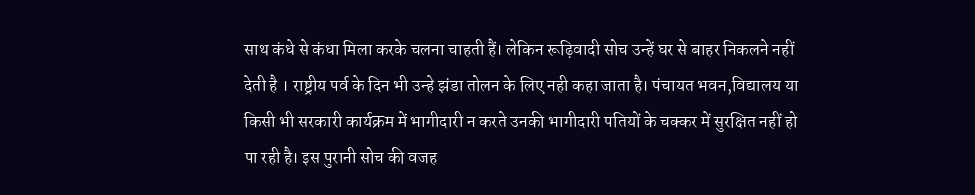साथ कंधे से कंधा मिला करके चलना चाहती हैं। लेकिन रूढ़िवादी सोच उन्हें घर से बाहर निकलने नहीं देती है । राष्ट्रीय पर्व के दिन भी उन्हे झंडा तोलन के लिए नही कहा जाता है। पंचायत भवन,विद्यालय या किसी भी सरकारी कार्यक्रम में भागीदारी न करते उनकी भागीदारी पतियों के चक्कर में सुरक्षित नहीं हो पा रही है। इस पुरानी सोच की वजह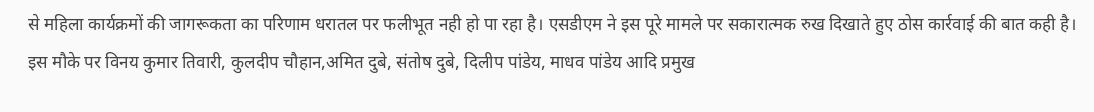से महिला कार्यक्रमों की जागरूकता का परिणाम धरातल पर फलीभूत नही हो पा रहा है। एसडीएम ने इस पूरे मामले पर सकारात्मक रुख दिखाते हुए ठोस कार्रवाई की बात कही है। इस मौके पर विनय कुमार तिवारी, कुलदीप चौहान,अमित दुबे, संतोष दुबे, दिलीप पांडेय, माधव पांडेय आदि प्रमुख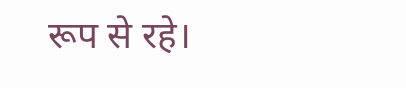रूप से रहे।